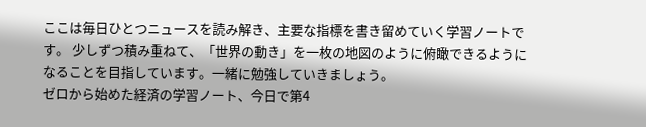ここは毎日ひとつニュースを読み解き、主要な指標を書き留めていく学習ノートです。 少しずつ積み重ねて、「世界の動き」を一枚の地図のように俯瞰できるようになることを目指しています。一緒に勉強していきましょう。
ゼロから始めた経済の学習ノート、今日で第4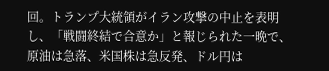回。トランプ大統領がイラン攻撃の中止を表明し、「戦闘終結で合意か」と報じられた一晩で、原油は急落、米国株は急反発、ドル円は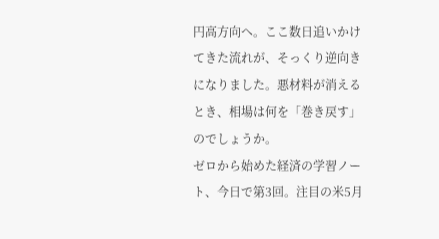円高方向へ。ここ数日追いかけてきた流れが、そっくり逆向きになりました。悪材料が消えるとき、相場は何を「巻き戻す」のでしょうか。
ゼロから始めた経済の学習ノート、今日で第3回。注目の米5月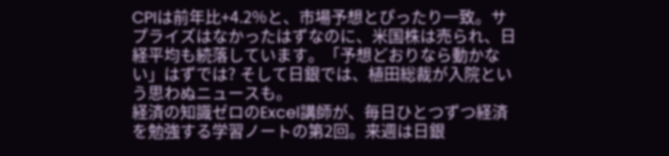CPIは前年比+4.2%と、市場予想とぴったり一致。サプライズはなかったはずなのに、米国株は売られ、日経平均も続落しています。「予想どおりなら動かない」はずでは? そして日銀では、植田総裁が入院という思わぬニュースも。
経済の知識ゼロのExcel講師が、毎日ひとつずつ経済を勉強する学習ノートの第2回。来週は日銀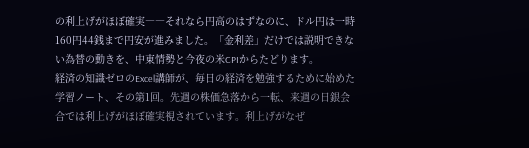の利上げがほぼ確実――それなら円高のはずなのに、ドル円は一時160円44銭まで円安が進みました。「金利差」だけでは説明できない為替の動きを、中東情勢と今夜の米CPIからたどります。
経済の知識ゼロのExcel講師が、毎日の経済を勉強するために始めた学習ノート、その第1回。先週の株価急落から一転、来週の日銀会合では利上げがほぼ確実視されています。利上げがなぜ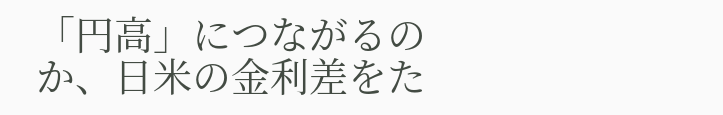「円高」につながるのか、日米の金利差をた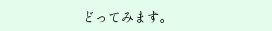どってみます。